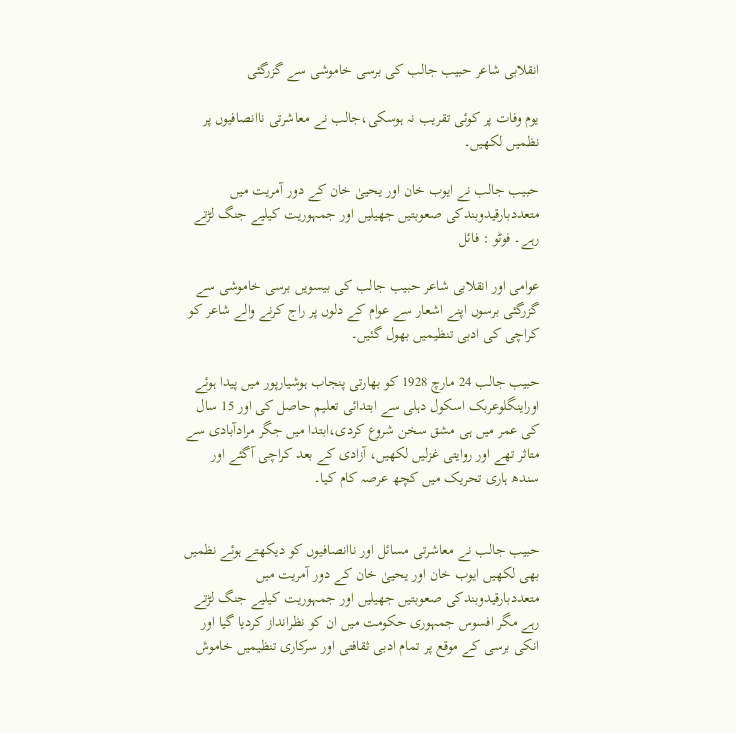انقلابی شاعر حبیب جالب کی برسی خاموشی سے گزرگئی

یوم وفات پر کوئی تقریب نہ ہوسکی،جالب نے معاشرتی ناانصافیوں پر نظمیں لکھیں۔

حبیب جالب نے ایوب خان اور یحییٰ خان کے دور آمریت میں متعددبارقیدوبندکی صعوبتیں جھیلیں اور جمہوریت کیلیے جنگ لڑتے رہے۔ فوٹو : فائل

عوامی اور انقلابی شاعر حبیب جالب کی بیسویں برسی خاموشی سے گزرگئی برسوں اپنے اشعار سے عوام کے دلوں پر راج کرنے والے شاعر کو کراچی کی ادبی تنظیمیں بھول گئیں۔

حبیب جالب 24 مارچ 1928 کو بھارتی پنجاب ہوشیارپور میں پیدا ہوئے اوراینگلوعربک اسکول دہلی سے ابتدائی تعلیم حاصل کی اور 15 سال کی عمر میں ہی مشق سخن شروع کردی،ابتدا میں جگر مرادآبادی سے متاثر تھے اور روایتی غزلیں لکھیں، آزادی کے بعد کراچی آگئے اور سندھ ہاری تحریک میں کچھ عرصہ کام کیا۔


حبیب جالب نے معاشرتی مسائل اور ناانصافیوں کو دیکھتے ہوئے نظمیں بھی لکھیں ایوب خان اور یحییٰ خان کے دور آمریت میں متعددبارقیدوبندکی صعوبتیں جھیلیں اور جمہوریت کیلیے جنگ لڑتے رہے مگر افسوس جمہوری حکومت میں ان کو نظرانداز کردیا گیا اور انکی برسی کے موقع پر تمام ادبی ثقافتی اور سرکاری تنظیمیں خاموش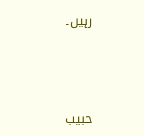رہیں۔



حبیب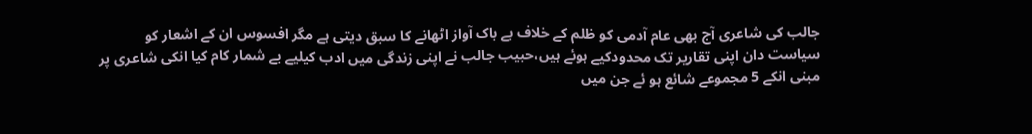جالب کی شاعری آج بھی عام آدمی کو ظلم کے خلاف بے باک آواز اٹھانے کا سبق دیتی ہے مگر افسوس ان کے اشعار کو سیاست دان اپنی تقاریر تک محدودکیے ہوئے ہیں،حبیب جالب نے اپنی زندگی میں ادب کیلیے بے شمار کام کیا انکی شاعری پر مبنی انکے 5 مجموعے شائع ہو ئے جن میں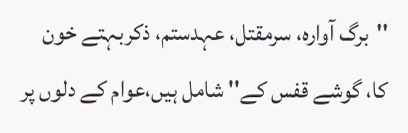''برگ آوارہ، سرمقتل، عہدستم، ذکربہتے خون کا، گوشے قفس کے'' شامل ہیں،عوام کے دلوں پر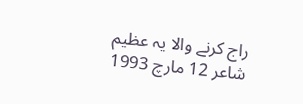راج کرنے والا یہ عظیم شاعر 12 مارچ 1993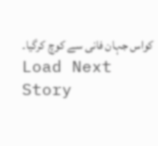کواس جہان فانی سے کوچ کرگیا۔
Load Next Story